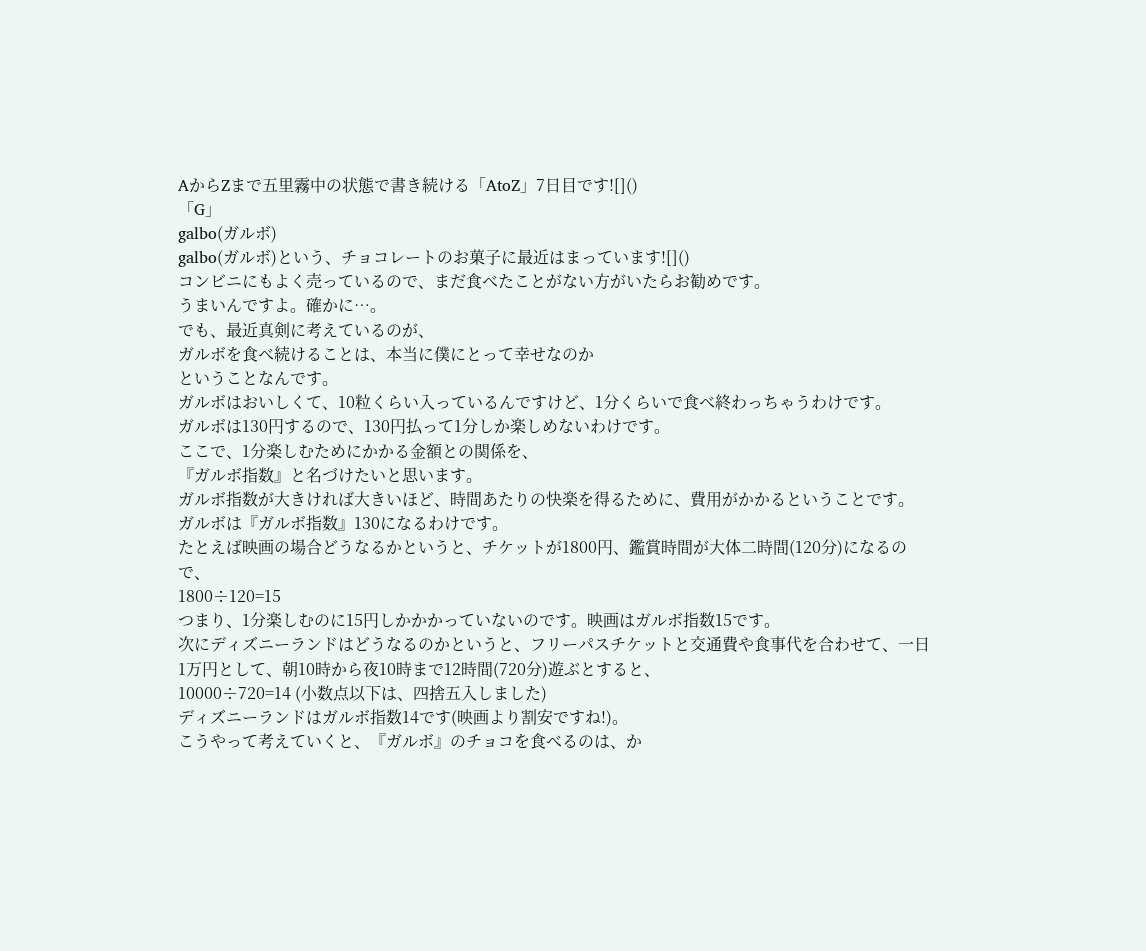AからZまで五里霧中の状態で書き続ける「AtoZ」7日目です![]()
「G」
galbo(ガルボ)
galbo(ガルボ)という、チョコレートのお菓子に最近はまっています![]()
コンビニにもよく売っているので、まだ食べたことがない方がいたらお勧めです。
うまいんですよ。確かに…。
でも、最近真剣に考えているのが、
ガルボを食べ続けることは、本当に僕にとって幸せなのか
ということなんです。
ガルボはおいしくて、10粒くらい入っているんですけど、1分くらいで食べ終わっちゃうわけです。
ガルボは130円するので、130円払って1分しか楽しめないわけです。
ここで、1分楽しむためにかかる金額との関係を、
『ガルボ指数』と名づけたいと思います。
ガルボ指数が大きければ大きいほど、時間あたりの快楽を得るために、費用がかかるということです。
ガルボは『ガルボ指数』130になるわけです。
たとえば映画の場合どうなるかというと、チケットが1800円、鑑賞時間が大体二時間(120分)になるので、
1800÷120=15
つまり、1分楽しむのに15円しかかかっていないのです。映画はガルボ指数15です。
次にディズニーランドはどうなるのかというと、フリーパスチケットと交通費や食事代を合わせて、一日1万円として、朝10時から夜10時まで12時間(720分)遊ぶとすると、
10000÷720=14 (小数点以下は、四捨五入しました)
ディズニーランドはガルボ指数14です(映画より割安ですね!)。
こうやって考えていくと、『ガルボ』のチョコを食べるのは、か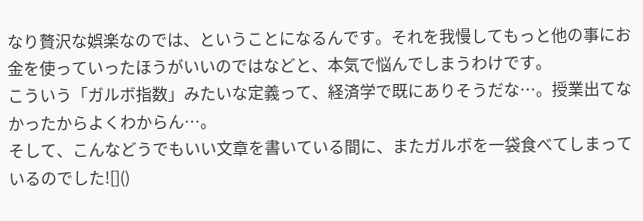なり贅沢な娯楽なのでは、ということになるんです。それを我慢してもっと他の事にお金を使っていったほうがいいのではなどと、本気で悩んでしまうわけです。
こういう「ガルボ指数」みたいな定義って、経済学で既にありそうだな…。授業出てなかったからよくわからん…。
そして、こんなどうでもいい文章を書いている間に、またガルボを一袋食べてしまっているのでした![]()